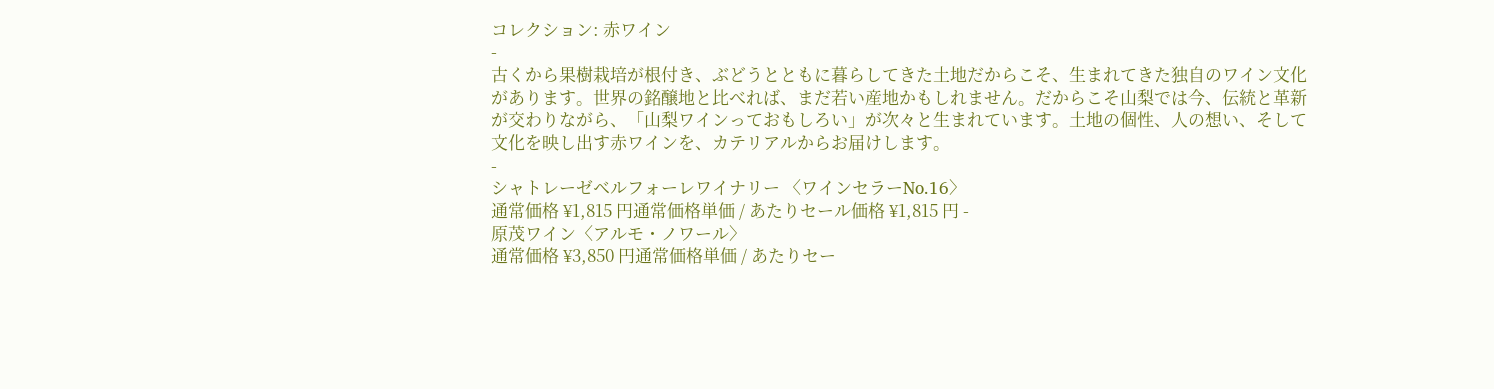コレクション: 赤ワイン
-
古くから果樹栽培が根付き、ぶどうとともに暮らしてきた土地だからこそ、生まれてきた独自のワイン文化があります。世界の銘醸地と比べれば、まだ若い産地かもしれません。だからこそ山梨では今、伝統と革新が交わりながら、「山梨ワインっておもしろい」が次々と生まれています。土地の個性、人の想い、そして文化を映し出す赤ワインを、カテリアルからお届けします。
-
シャトレーゼベルフォーレワイナリー 〈ワインセラーNo.16〉
通常価格 ¥1,815 円通常価格単価 / あたりセール価格 ¥1,815 円 -
原茂ワイン〈アルモ・ノワール〉
通常価格 ¥3,850 円通常価格単価 / あたりセー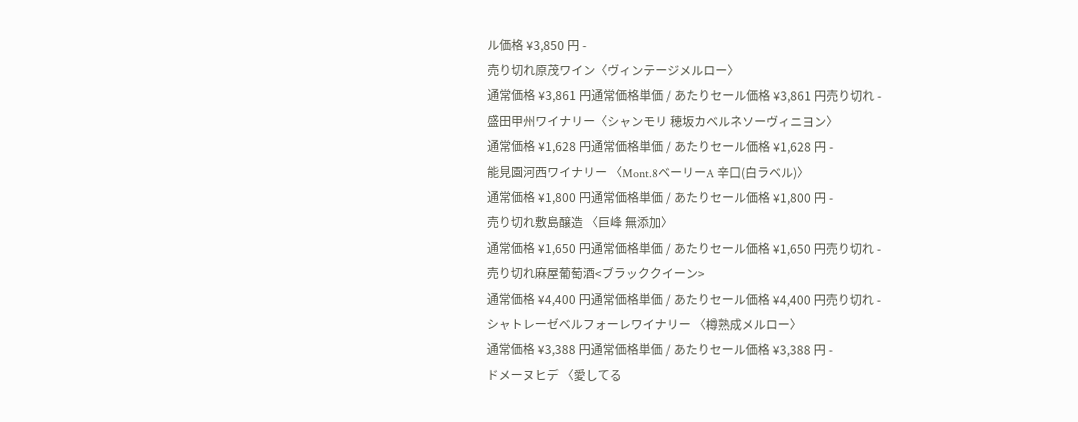ル価格 ¥3,850 円 -
売り切れ原茂ワイン〈ヴィンテージメルロー〉
通常価格 ¥3,861 円通常価格単価 / あたりセール価格 ¥3,861 円売り切れ -
盛田甲州ワイナリー〈シャンモリ 穂坂カベルネソーヴィニヨン〉
通常価格 ¥1,628 円通常価格単価 / あたりセール価格 ¥1,628 円 -
能見園河西ワイナリー 〈Mont.8ベーリーA 辛口(白ラベル)〉
通常価格 ¥1,800 円通常価格単価 / あたりセール価格 ¥1,800 円 -
売り切れ敷島醸造 〈巨峰 無添加〉
通常価格 ¥1,650 円通常価格単価 / あたりセール価格 ¥1,650 円売り切れ -
売り切れ麻屋葡萄酒<ブラッククイーン>
通常価格 ¥4,400 円通常価格単価 / あたりセール価格 ¥4,400 円売り切れ -
シャトレーゼベルフォーレワイナリー 〈樽熟成メルロー〉
通常価格 ¥3,388 円通常価格単価 / あたりセール価格 ¥3,388 円 -
ドメーヌヒデ 〈愛してる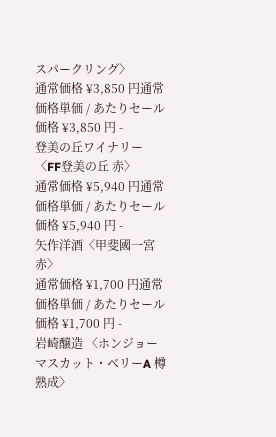スパークリング〉
通常価格 ¥3,850 円通常価格単価 / あたりセール価格 ¥3,850 円 -
登美の丘ワイナリー 〈FF登美の丘 赤〉
通常価格 ¥5,940 円通常価格単価 / あたりセール価格 ¥5,940 円 -
矢作洋酒〈甲斐國一宮 赤〉
通常価格 ¥1,700 円通常価格単価 / あたりセール価格 ¥1,700 円 -
岩崎醸造 〈ホンジョー マスカット・ベリーA 樽熟成〉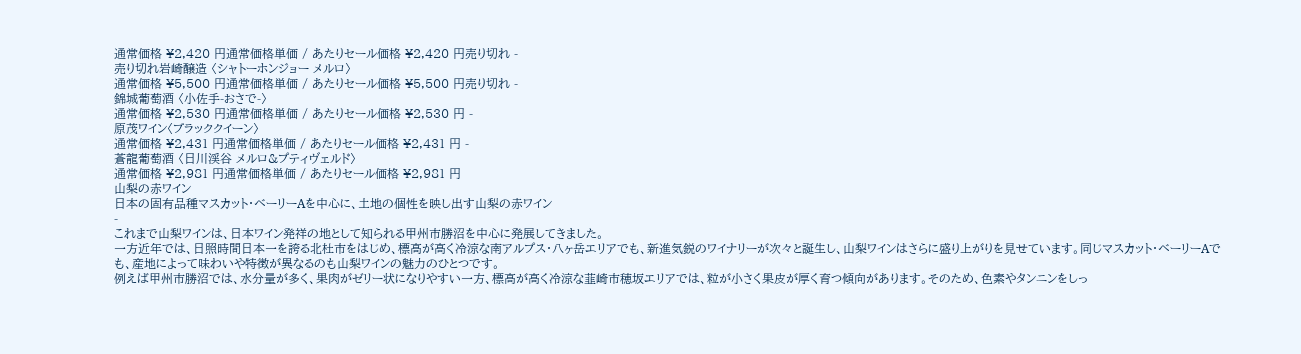通常価格 ¥2,420 円通常価格単価 / あたりセール価格 ¥2,420 円売り切れ -
売り切れ岩崎醸造 〈シャトーホンジョー メルロ〉
通常価格 ¥5,500 円通常価格単価 / あたりセール価格 ¥5,500 円売り切れ -
錦城葡萄酒 〈小佐手-おさで-〉
通常価格 ¥2,530 円通常価格単価 / あたりセール価格 ¥2,530 円 -
原茂ワイン〈ブラッククイーン〉
通常価格 ¥2,431 円通常価格単価 / あたりセール価格 ¥2,431 円 -
蒼龍葡萄酒 〈日川渓谷 メルロ&プティヴェルド〉
通常価格 ¥2,981 円通常価格単価 / あたりセール価格 ¥2,981 円
山梨の赤ワイン
日本の固有品種マスカット・ベーリーAを中心に、土地の個性を映し出す山梨の赤ワイン
-
これまで山梨ワインは、日本ワイン発祥の地として知られる甲州市勝沼を中心に発展してきました。
一方近年では、日照時間日本一を誇る北杜市をはじめ、標高が高く冷涼な南アルプス・八ヶ岳エリアでも、新進気鋭のワイナリーが次々と誕生し、山梨ワインはさらに盛り上がりを見せています。同じマスカット・ベーリーAでも、産地によって味わいや特徴が異なるのも山梨ワインの魅力のひとつです。
例えば甲州市勝沼では、水分量が多く、果肉がゼリー状になりやすい一方、標高が高く冷涼な韮崎市穂坂エリアでは、粒が小さく果皮が厚く育つ傾向があります。そのため、色素やタンニンをしっ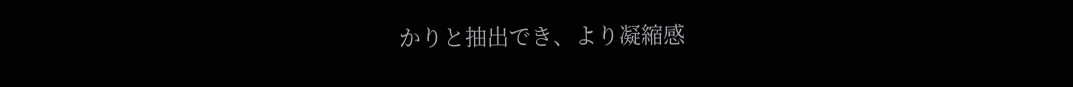かりと抽出でき、より凝縮感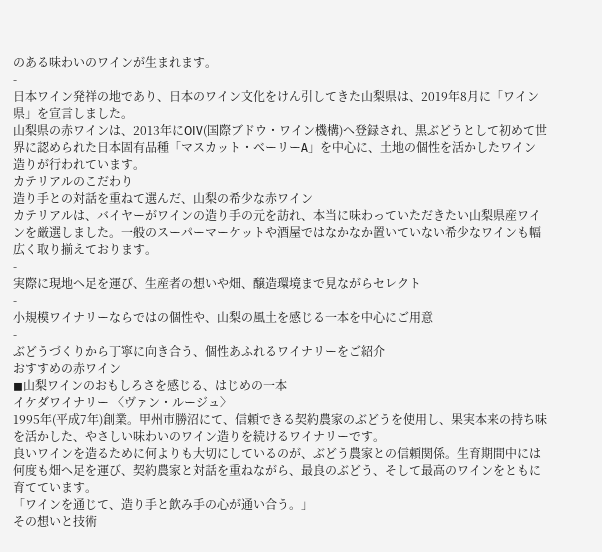のある味わいのワインが生まれます。
-
日本ワイン発祥の地であり、日本のワイン文化をけん引してきた山梨県は、2019年8月に「ワイン県」を宣言しました。
山梨県の赤ワインは、2013年にOIV(国際ブドウ・ワイン機構)へ登録され、黒ぶどうとして初めて世界に認められた日本固有品種「マスカット・ベーリーA」を中心に、土地の個性を活かしたワイン造りが行われています。
カテリアルのこだわり
造り手との対話を重ねて選んだ、山梨の希少な赤ワイン
カテリアルは、バイヤーがワインの造り手の元を訪れ、本当に味わっていただきたい山梨県産ワインを厳選しました。一般のスーパーマーケットや酒屋ではなかなか置いていない希少なワインも幅広く取り揃えております。
-
実際に現地へ足を運び、生産者の想いや畑、醸造環境まで見ながらセレクト
-
小規模ワイナリーならではの個性や、山梨の風土を感じる一本を中心にご用意
-
ぶどうづくりから丁寧に向き合う、個性あふれるワイナリーをご紹介
おすすめの赤ワイン
◼山梨ワインのおもしろさを感じる、はじめの一本
イケダワイナリー 〈ヴァン・ルージュ〉
1995年(平成7年)創業。甲州市勝沼にて、信頼できる契約農家のぶどうを使用し、果実本来の持ち味を活かした、やさしい味わいのワイン造りを続けるワイナリーです。
良いワインを造るために何よりも大切にしているのが、ぶどう農家との信頼関係。生育期間中には何度も畑へ足を運び、契約農家と対話を重ねながら、最良のぶどう、そして最高のワインをともに育てています。
「ワインを通じて、造り手と飲み手の心が通い合う。」
その想いと技術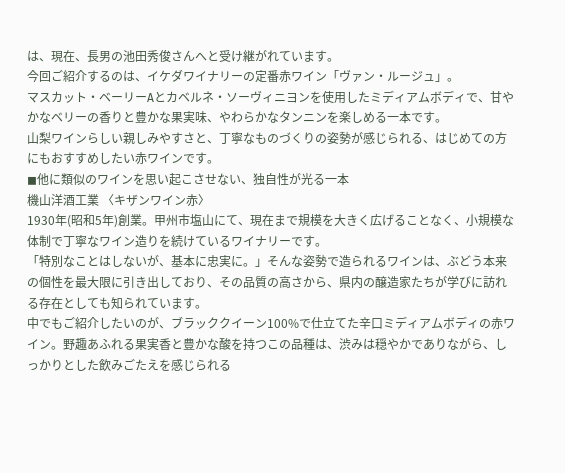は、現在、長男の池田秀俊さんへと受け継がれています。
今回ご紹介するのは、イケダワイナリーの定番赤ワイン「ヴァン・ルージュ」。
マスカット・ベーリーAとカベルネ・ソーヴィニヨンを使用したミディアムボディで、甘やかなベリーの香りと豊かな果実味、やわらかなタンニンを楽しめる一本です。
山梨ワインらしい親しみやすさと、丁寧なものづくりの姿勢が感じられる、はじめての方にもおすすめしたい赤ワインです。
◼他に類似のワインを思い起こさせない、独自性が光る一本
機山洋酒工業 〈キザンワイン赤〉
1930年(昭和5年)創業。甲州市塩山にて、現在まで規模を大きく広げることなく、小規模な体制で丁寧なワイン造りを続けているワイナリーです。
「特別なことはしないが、基本に忠実に。」そんな姿勢で造られるワインは、ぶどう本来の個性を最大限に引き出しており、その品質の高さから、県内の醸造家たちが学びに訪れる存在としても知られています。
中でもご紹介したいのが、ブラッククイーン100%で仕立てた辛口ミディアムボディの赤ワイン。野趣あふれる果実香と豊かな酸を持つこの品種は、渋みは穏やかでありながら、しっかりとした飲みごたえを感じられる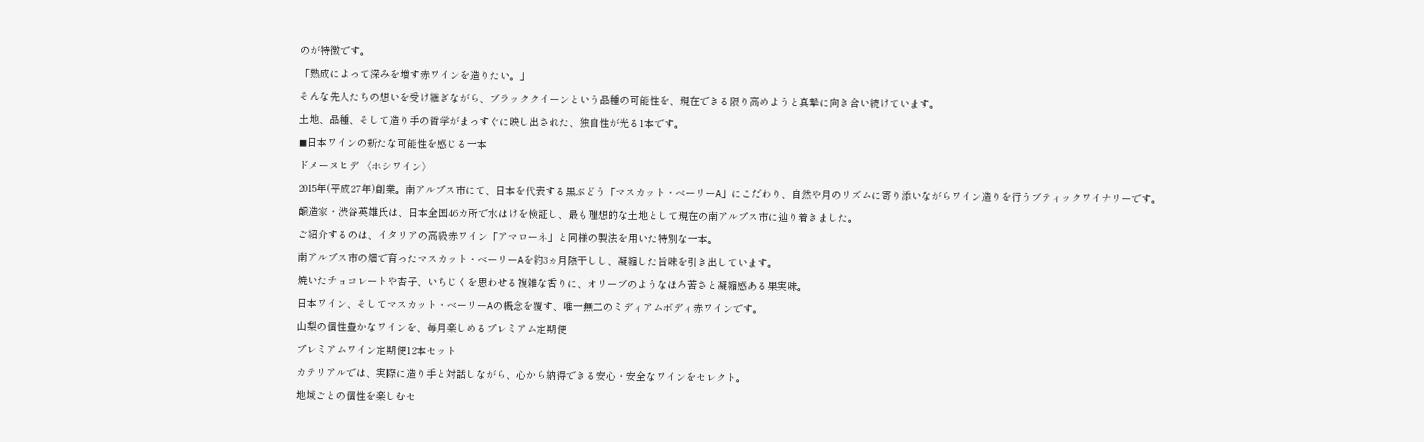のが特徴です。
「熟成によって深みを増す赤ワインを造りたい。」
そんな先人たちの想いを受け継ぎながら、ブラッククイーンという品種の可能性を、現在できる限り高めようと真摯に向き合い続けています。
土地、品種、そして造り手の哲学がまっすぐに映し出された、独自性が光る1本です。
◼日本ワインの新たな可能性を感じる一本
ドメーヌヒデ 〈ホシワイン〉
2015年(平成27年)創業。南アルプス市にて、日本を代表する黒ぶどう「マスカット・ベーリーA」にこだわり、自然や月のリズムに寄り添いながらワイン造りを行うブティックワイナリーです。
醸造家・渋谷英雄氏は、日本全国46カ所で水はけを検証し、最も理想的な土地として現在の南アルプス市に辿り着きました。
ご紹介するのは、イタリアの高級赤ワイン「アマローネ」と同様の製法を用いた特別な一本。
南アルプス市の畑で育ったマスカット・ベーリーAを約3ヵ月陰干しし、凝縮した旨味を引き出しています。
焼いたチョコレートや杏子、いちじくを思わせる複雑な香りに、オリーブのようなほろ苦さと凝縮感ある果実味。
日本ワイン、そしてマスカット・ベーリーAの概念を覆す、唯一無二のミディアムボディ赤ワインです。
山梨の個性豊かなワインを、毎月楽しめるプレミアム定期便
プレミアムワイン定期便12本セット
カテリアルでは、実際に造り手と対話しながら、心から納得できる安心・安全なワインをセレクト。
地域ごとの個性を楽しむセ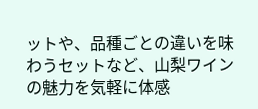ットや、品種ごとの違いを味わうセットなど、山梨ワインの魅力を気軽に体感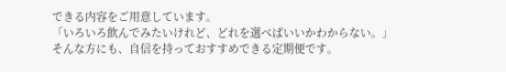できる内容をご用意しています。
「いろいろ飲んでみたいけれど、どれを選べばいいかわからない。」
そんな方にも、自信を持っておすすめできる定期便です。